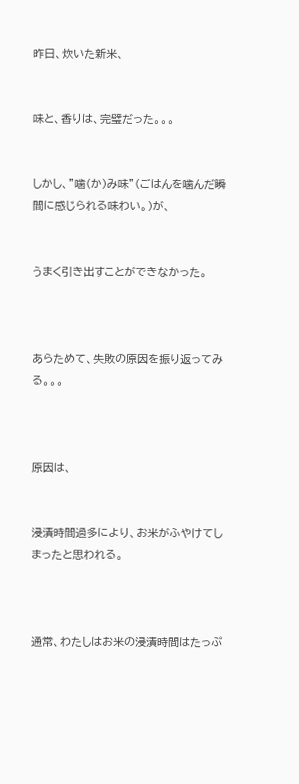昨日、炊いた新米、


味と、香りは、完璧だった。。。


しかし、”噛(か)み味”(ごはんを噛んだ瞬間に感じられる味わい。)が、


うまく引き出すことができなかった。



あらためて、失敗の原因を振り返ってみる。。。



原因は、


浸漬時間過多により、お米がふやけてしまったと思われる。



通常、わたしはお米の浸漬時間はたっぷ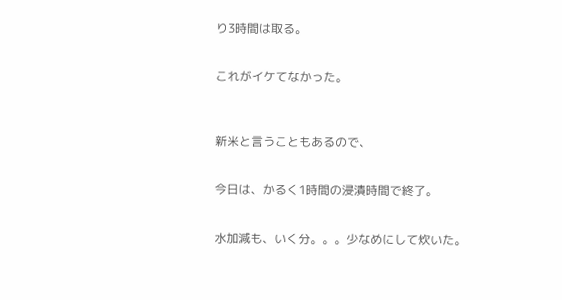り3時間は取る。


これがイケてなかった。



新米と言うこともあるので、


今日は、かるく1時間の浸漬時間で終了。


水加減も、いく分。。。少なめにして炊いた。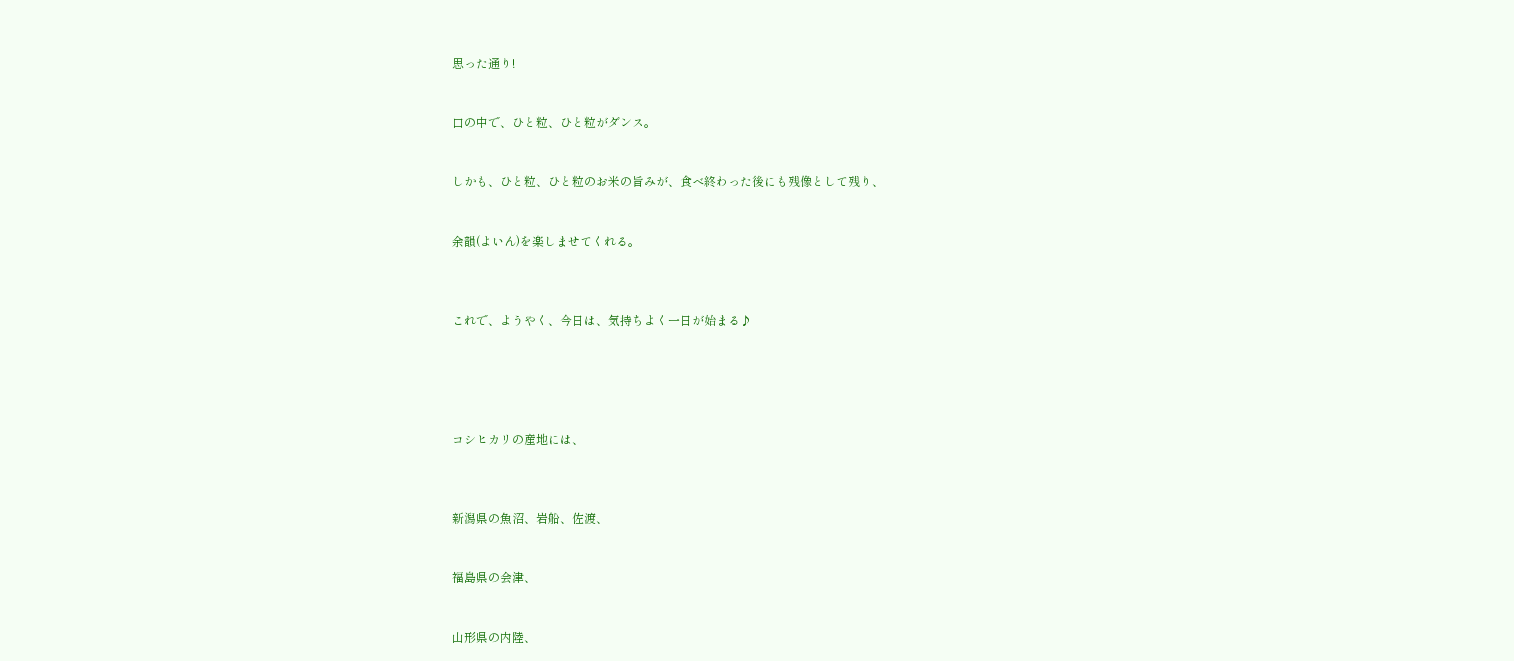思った通り!


口の中で、ひと粒、ひと粒がダンス。


しかも、ひと粒、ひと粒のお米の旨みが、食べ終わった後にも残像として残り、


余韻(よいん)を楽しませてくれる。



これで、ようやく、今日は、気持ちよく一日が始まる♪





コシヒカリの産地には、



新潟県の魚沼、岩船、佐渡、


福島県の会津、


山形県の内陸、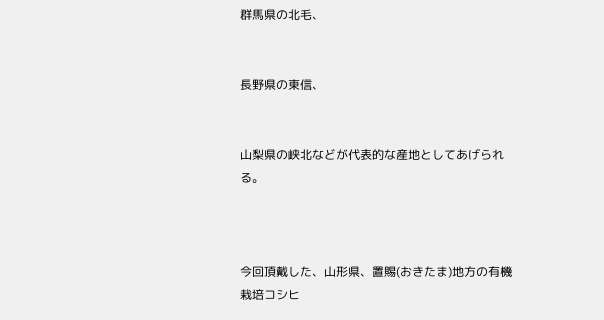群馬県の北毛、


長野県の東信、


山梨県の峡北などが代表的な産地としてあげられる。



今回頂戴した、山形県、置賜(おきたま)地方の有機栽培コシヒ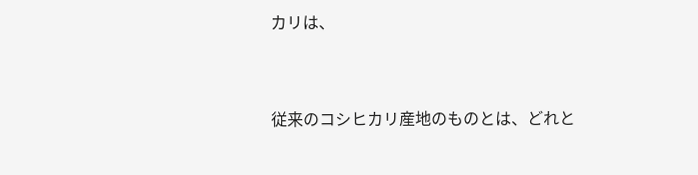カリは、


従来のコシヒカリ産地のものとは、どれと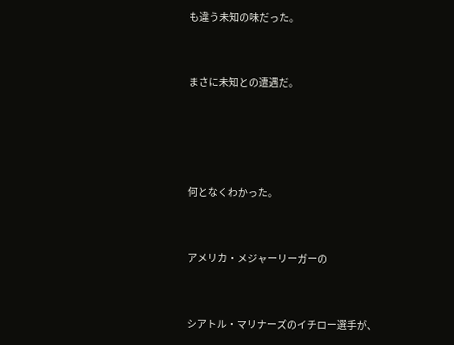も違う未知の味だった。


まさに未知との遭遇だ。




何となくわかった。


アメリカ・メジャーリーガーの


シアトル・マリナーズのイチロー選手が、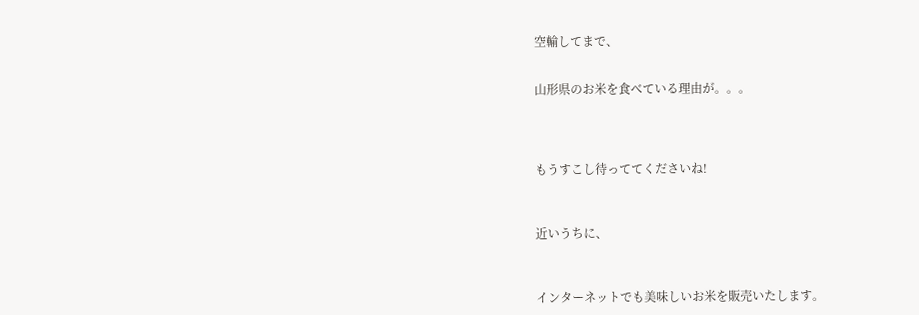空輸してまで、


山形県のお米を食べている理由が。。。




もうすこし待っててくださいね!



近いうちに、



インターネットでも美味しいお米を販売いたします。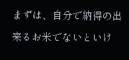まずは、自分で納得の出来るお米でないといけ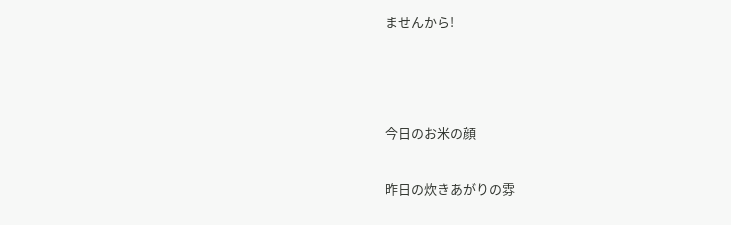ませんから!





今日のお米の顔


昨日の炊きあがりの雰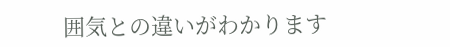囲気との違いがわかります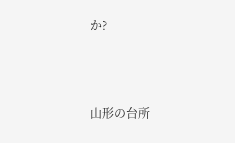か?



山形の台所